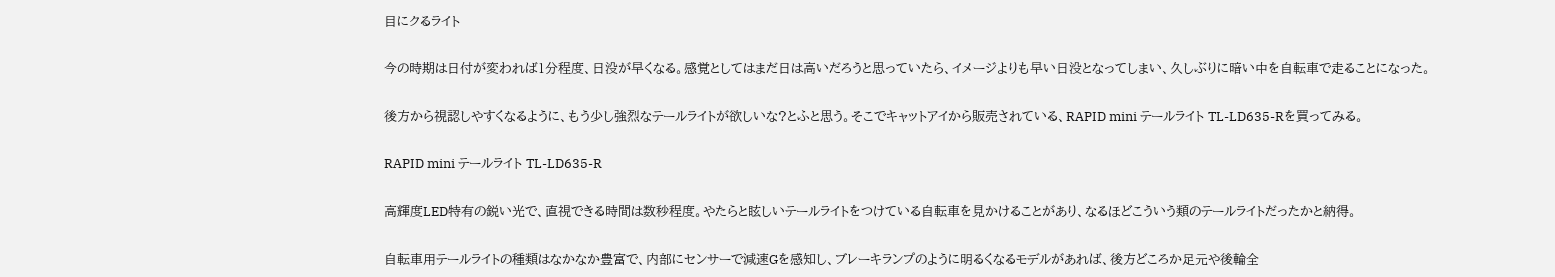目にクるライト

今の時期は日付が変われば1分程度、日没が早くなる。感覚としてはまだ日は高いだろうと思っていたら、イメージよりも早い日没となってしまい、久しぶりに暗い中を自転車で走ることになった。

後方から視認しやすくなるように、もう少し強烈なテールライトが欲しいな?とふと思う。そこでキャットアイから販売されている、RAPID mini テールライト TL-LD635-Rを買ってみる。

RAPID mini テールライト TL-LD635-R

高輝度LED特有の鋭い光で、直視できる時間は数秒程度。やたらと眩しいテールライトをつけている自転車を見かけることがあり、なるほどこういう類のテールライトだったかと納得。

自転車用テールライトの種類はなかなか豊富で、内部にセンサーで減速Gを感知し、ブレーキランプのように明るくなるモデルがあれば、後方どころか足元や後輪全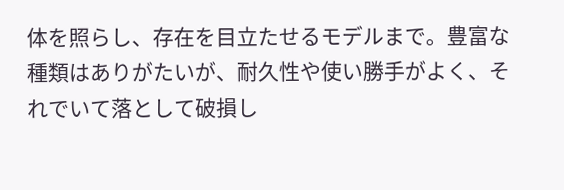体を照らし、存在を目立たせるモデルまで。豊富な種類はありがたいが、耐久性や使い勝手がよく、それでいて落として破損し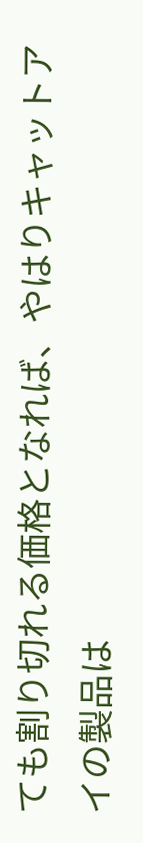ても割り切れる価格となれば、やはりキャットアイの製品は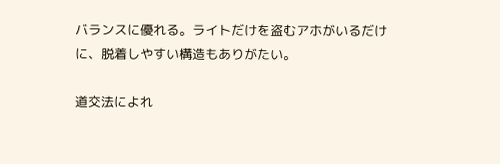バランスに優れる。ライトだけを盗むアホがいるだけに、脱着しやすい構造もありがたい。

道交法によれ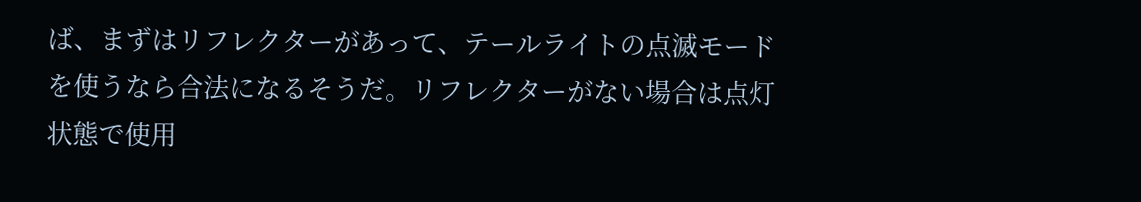ば、まずはリフレクターがあって、テールライトの点滅モードを使うなら合法になるそうだ。リフレクターがない場合は点灯状態で使用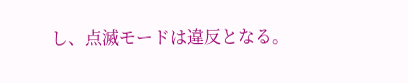し、点滅モードは違反となる。